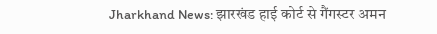Jharkhand News: झारखंड हाई कोर्ट से गैंगस्टर अमन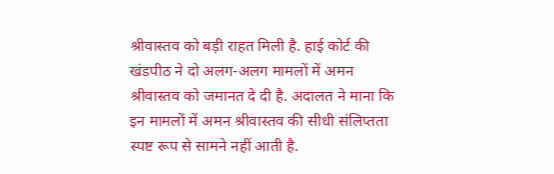श्रीवास्तव को बड़ी राहत मिली है. हाई कोर्ट की खंडपीठ ने दो अलग-अलग मामलों में अमन श्रीवास्तव को जमानत दे दी है. अदालत ने माना कि इन मामलों में अमन श्रीवास्तव की सीधी संलिप्तता स्पष्ट रूप से सामने नहीं आती है.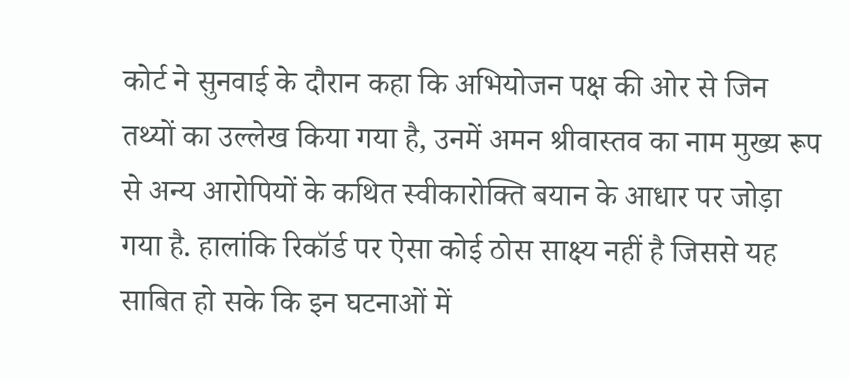कोर्ट ने सुनवाई के दौरान कहा कि अभियोजन पक्ष की ओर से जिन तथ्यों का उल्लेख किया गया है, उनमें अमन श्रीवास्तव का नाम मुख्य रूप से अन्य आरोपियों के कथित स्वीकारोक्ति बयान के आधार पर जोड़ा गया है. हालांकि रिकॉर्ड पर ऐसा कोई ठोस साक्ष्य नहीं है जिससे यह साबित हो सके कि इन घटनाओं में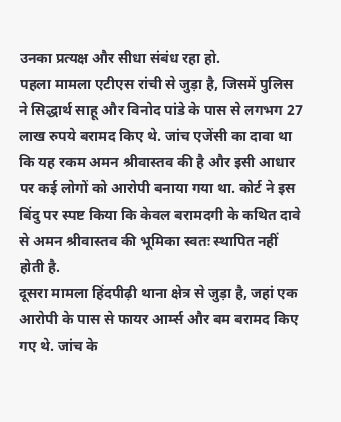उनका प्रत्यक्ष और सीधा संबंध रहा हो.
पहला मामला एटीएस रांची से जुड़ा है, जिसमें पुलिस ने सिद्धार्थ साहू और विनोद पांडे के पास से लगभग 27 लाख रुपये बरामद किए थे. जांच एजेंसी का दावा था कि यह रकम अमन श्रीवास्तव की है और इसी आधार पर कई लोगों को आरोपी बनाया गया था. कोर्ट ने इस बिंदु पर स्पष्ट किया कि केवल बरामदगी के कथित दावे से अमन श्रीवास्तव की भूमिका स्वतः स्थापित नहीं होती है.
दूसरा मामला हिंदपीढ़ी थाना क्षेत्र से जुड़ा है, जहां एक आरोपी के पास से फायर आर्म्स और बम बरामद किए गए थे. जांच के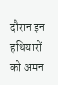दौरान इन हथियारों को अमन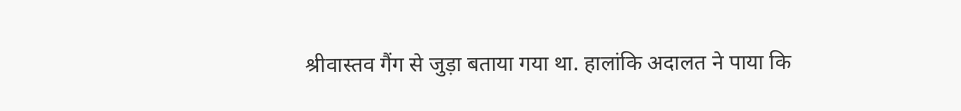श्रीवास्तव गैंग से जुड़ा बताया गया था. हालांकि अदालत ने पाया कि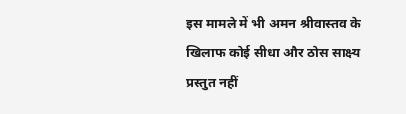इस मामले में भी अमन श्रीवास्तव के खिलाफ कोई सीधा और ठोस साक्ष्य प्रस्तुत नहीं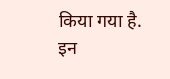किया गया है.
इन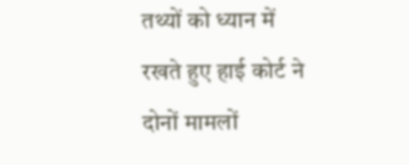तथ्यों को ध्यान में रखते हुए हाई कोर्ट ने दोनों मामलों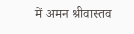में अमन श्रीवास्तव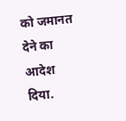को जमानत देने का आदेश दिया.